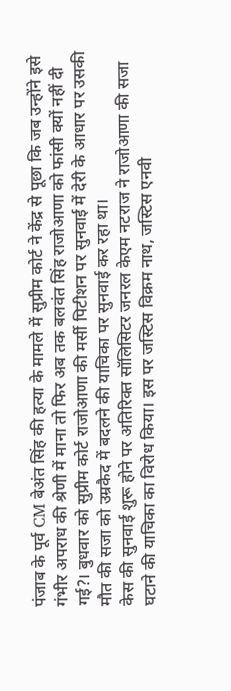पंजाब के पूर्व CM बेअंत सिंह की हत्या के मामले में सुप्रीम कोर्ट ने केंद्र से पूछा कि जब उन्होंने इसे गंभीर अपराध की श्रेणी में माना तो फिर अब तक बलवंत सिंह राजोआणा को फांसी क्यों नहीं दी गई?। बुधवार को सुप्रीम कोर्ट राजोआणा की मर्सी पिटीशन पर सुनवाई में देरी के आधार पर उसकी मौत की सजा को उम्रकैद में बदलने की याचिका पर सुनवाई कर रहा था।
केस की सुनवाई शुरू होने पर अतिरिक्त सॉलिसिटर जनरल केएम नटराज ने राजोआणा की सजा घटाने की याचिका का विरोध किया। इस पर जस्टिस विक्रम नाथ, जस्टिस एनवी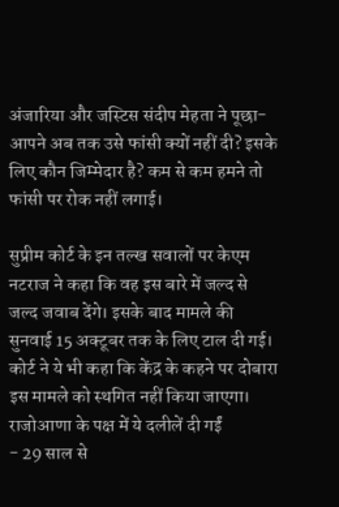अंजारिया और जस्टिस संदीप मेहता ने पूछा-
आपने अब तक उसे फांसी क्यों नहीं दी? इसके लिए कौन जिम्मेदार है? कम से कम हमने तो फांसी पर रोक नहीं लगाई।

सुप्रीम कोर्ट के इन तल्ख सवालों पर केएम नटराज ने कहा कि वह इस बारे में जल्द से जल्द जवाब देंगे। इसके बाद मामले की सुनवाई 15 अक्टूबर तक के लिए टाल दी गई। कोर्ट ने ये भी कहा कि केंद्र के कहने पर दोबारा इस मामले को स्थगित नहीं किया जाएगा।
राजोआणा के पक्ष में ये दलीलें दी गईं
- 29 साल से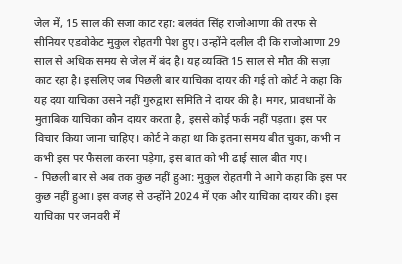जेल में, 15 साल की सजा काट रहा: बलवंत सिंह राजोआणा की तरफ से सीनियर एडवोकेट मुकुल रोहतगी पेश हुए। उन्होंने दलील दी कि राजोआणा 29 साल से अधिक समय से जेल में बंद है। यह व्यक्ति 15 साल से मौत की सज़ा काट रहा है। इसलिए जब पिछली बार याचिका दायर की गई तो कोर्ट ने कहा कि यह दया याचिका उसने नहीं गुरुद्वारा समिति ने दायर की है। मगर, प्रावधानों के मुताबिक याचिका कौन दायर करता है, इससे कोई फर्क नहीं पड़ता। इस पर विचार किया जाना चाहिए। कोर्ट ने कहा था कि इतना समय बीत चुका, कभी न कभी इस पर फैसला करना पड़ेगा, इस बात को भी ढाई साल बीत गए।
- पिछली बार से अब तक कुछ नहीं हुआ: मुकुल रोहतगी ने आगे कहा कि इस पर कुछ नहीं हुआ। इस वजह से उन्होंने 2024 में एक और याचिका दायर की। इस याचिका पर जनवरी में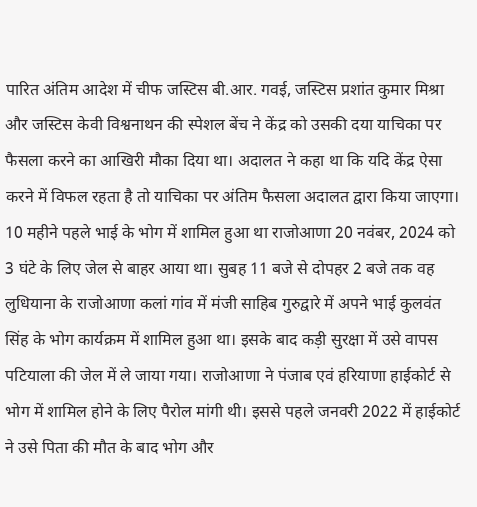पारित अंतिम आदेश में चीफ जस्टिस बी.आर. गवई, जस्टिस प्रशांत कुमार मिश्रा और जस्टिस केवी विश्वनाथन की स्पेशल बेंच ने केंद्र को उसकी दया याचिका पर फैसला करने का आखिरी मौका दिया था। अदालत ने कहा था कि यदि केंद्र ऐसा करने में विफल रहता है तो याचिका पर अंतिम फैसला अदालत द्वारा किया जाएगा।
10 महीने पहले भाई के भोग में शामिल हुआ था राजोआणा 20 नवंबर, 2024 को 3 घंटे के लिए जेल से बाहर आया था। सुबह 11 बजे से दोपहर 2 बजे तक वह लुधियाना के राजोआणा कलां गांव में मंजी साहिब गुरुद्वारे में अपने भाई कुलवंत सिंह के भोग कार्यक्रम में शामिल हुआ था। इसके बाद कड़ी सुरक्षा में उसे वापस पटियाला की जेल में ले जाया गया। राजोआणा ने पंजाब एवं हरियाणा हाईकोर्ट से भोग में शामिल होने के लिए पैरोल मांगी थी। इससे पहले जनवरी 2022 में हाईकोर्ट ने उसे पिता की मौत के बाद भोग और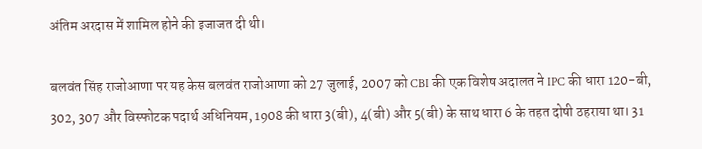अंतिम अरदास में शामिल होने की इजाजत दी थी।

बलवंत सिंह राजोआणा पर यह केस बलवंत राजोआणा को 27 जुलाई, 2007 को CBI की एक विशेष अदालत ने IPC की धारा 120-बी, 302, 307 और विस्फोटक पदार्थ अधिनियम, 1908 की धारा 3(बी), 4(बी) और 5(बी) के साथ धारा 6 के तहत दोषी ठहराया था। 31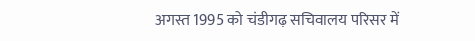अगस्त 1995 को चंडीगढ़ सचिवालय परिसर में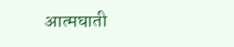आत्मघाती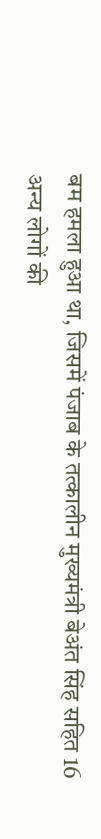बम हमला हुआ था, जिसमें पंजाब के तत्कालीन मुख्यमंत्री बेअंत सिंह सहित 16 अन्य लोगों की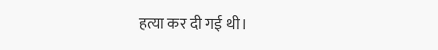हत्या कर दी गई थी।